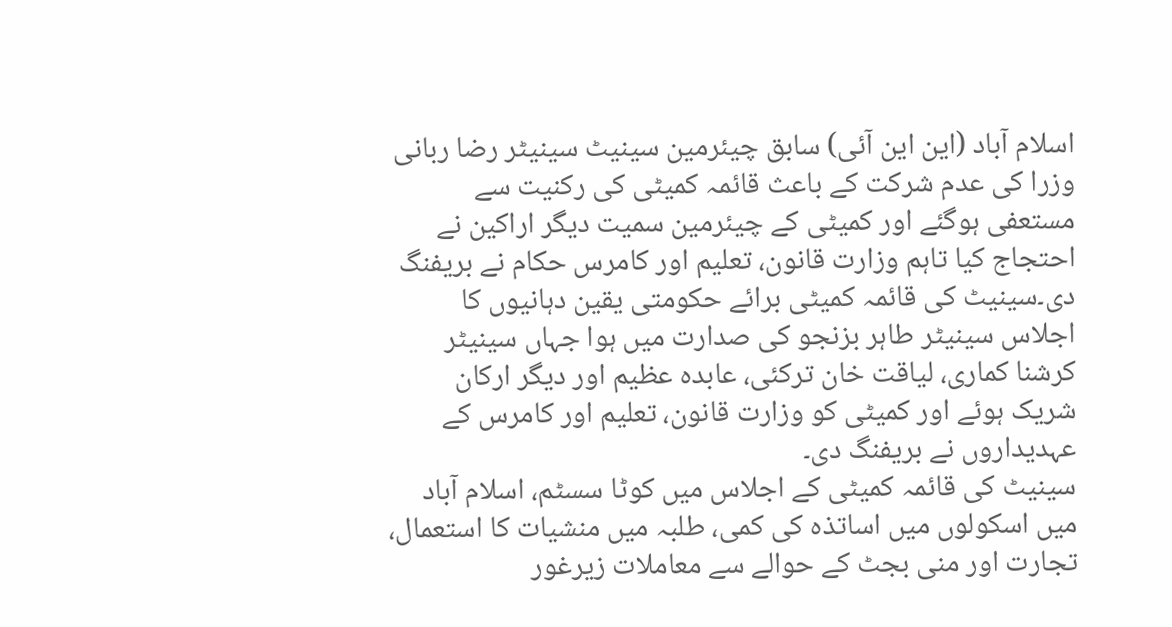اسلام آباد (این این آئی) سابق چیئرمین سینیٹ سینیٹر رضا ربانی وزرا کی عدم شرکت کے باعث قائمہ کمیٹی کی رکنیت سے مستعفی ہوگئے اور کمیٹی کے چیئرمین سمیت دیگر اراکین نے احتجاج کیا تاہم وزارت قانون، تعلیم اور کامرس حکام نے بریفنگ دی۔سینیٹ کی قائمہ کمیٹی برائے حکومتی یقین دہانیوں کا اجلاس سینیٹر طاہر بزنجو کی صدارت میں ہوا جہاں سینیٹر کرشنا کماری، لیاقت خان ترکئی، عابدہ عظیم اور دیگر ارکان شریک ہوئے اور کمیٹی کو وزارت قانون، تعلیم اور کامرس کے عہدیداروں نے بریفنگ دی۔
سینیٹ کی قائمہ کمیٹی کے اجلاس میں کوٹا سسٹم، اسلام آباد میں اسکولوں میں اساتذہ کی کمی، طلبہ میں منشیات کا استعمال، تجارت اور منی بجٹ کے حوالے سے معاملات زیرغور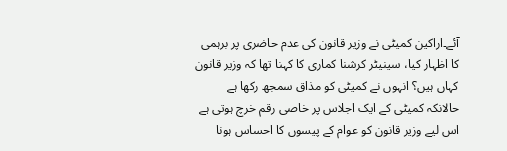آئے۔اراکین کمیٹی نے وزیر قانون کی عدم حاضری پر برہمی کا اظہار کیا، سینیٹر کرشنا کماری کا کہنا تھا کہ وزیر قانون کہاں ہیں؟ انہوں نے کمیٹی کو مذاق سمجھ رکھا ہے حالانکہ کمیٹی کے ایک اجلاس پر خاصی رقم خرچ ہوتی ہے اس لیے وزیر قانون کو عوام کے پیسوں کا احساس ہونا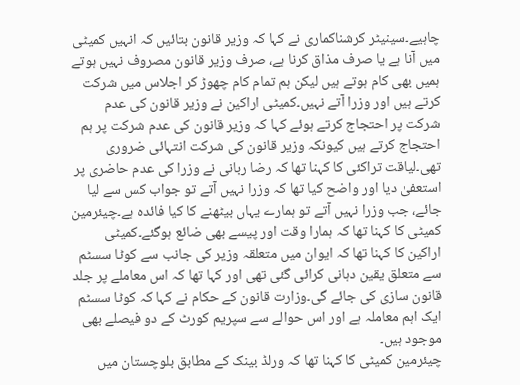چاہیے۔سینیٹر کرشناکماری نے کہا کہ وزیر قانون بتائیں کہ انہیں کمیٹی میں آنا ہے یا صرف مذاق کرنا ہے، صرف وزیر قانون مصروف نہیں ہوتے ہمیں بھی کام ہوتے ہیں لیکن ہم تمام کام چھوڑ کر اجلاس میں شرکت کرتے ہیں اور وزرا آتے نہیں۔کمیٹی اراکین نے وزیر قانون کی عدم شرکت پر احتجاج کرتے ہوئے کہا کہ وزیر قانون کی عدم شرکت پر ہم احتجاج کرتے ہیں کیونکہ وزیر قانون کی شرکت انتہائی ضروری تھی۔لیاقت تراکئی کا کہنا تھا کہ رضا ربانی نے وزرا کی عدم حاضری پر استعفیٰ دیا اور واضح کیا تھا کہ وزرا نہیں آتے تو جواب کس سے لیا جائے، جب وزرا نہیں آتے تو ہمارے یہاں بیٹھنے کا کیا فائدہ ہے۔چیئرمین کمیٹی کا کہنا تھا کہ ہمارا وقت اور پیسے بھی ضائع ہوگئے۔کمیٹی اراکین کا کہنا تھا کہ ایوان میں متعلقہ وزیر کی جانب سے کوٹا سسٹم سے متعلق یقین دہانی کرائی گئی تھی اور کہا تھا کہ اس معاملے پر جلد قانون سازی کی جائے گی۔وزارت قانون کے حکام نے کہا کہ کوٹا سسٹم ایک اہم معاملہ ہے اور اس حوالے سے سپریم کورٹ کے دو فیصلے بھی موجود ہیں۔
چیئرمین کمیٹی کا کہنا تھا کہ ورلڈ بینک کے مطابق بلوچستان میں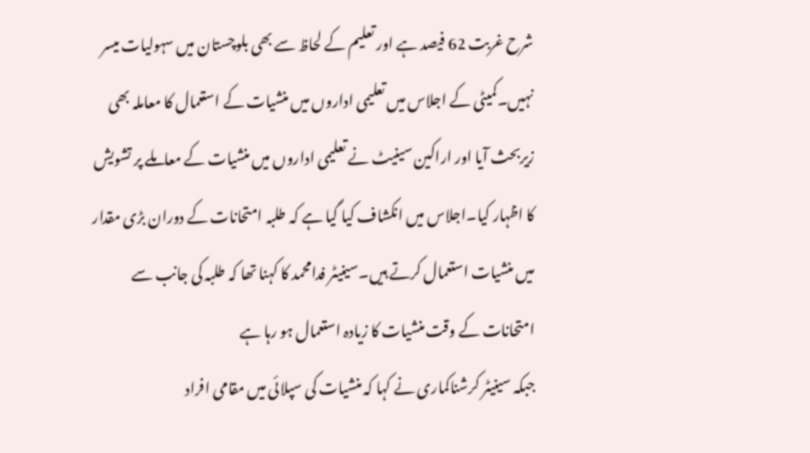شرح غربت 62 فیصد ہے اور تعلیم کے لحاظ سے بھی بلوچستان میں سہولیات میسر نہیں۔کمیٹی کے اجلاس میں تعلیمی اداروں میں منشیات کے استعمال کا معاملہ بھی زیربحث آیا اور اراکین سینیٹ نے تعلیمی اداروں میں منشیات کے معاملے پر تشویش کا اظہار کیا۔اجلاس میں انکشاف کیا گیا ہے کہ طلبہ امتحانات کے دوران بڑی مقدار میں منشیات استعمال کرتے ہیں۔سینیٹر فدامحمد کا کہنا تھا کہ طلبہ کی جانب سے امتحانات کے وقت منشیات کا زیادہ استعمال ہو رہا ہے
جبکہ سینیٹر کرشناکماری نے کہا کہ منشیات کی سپلائی میں مقامی افراد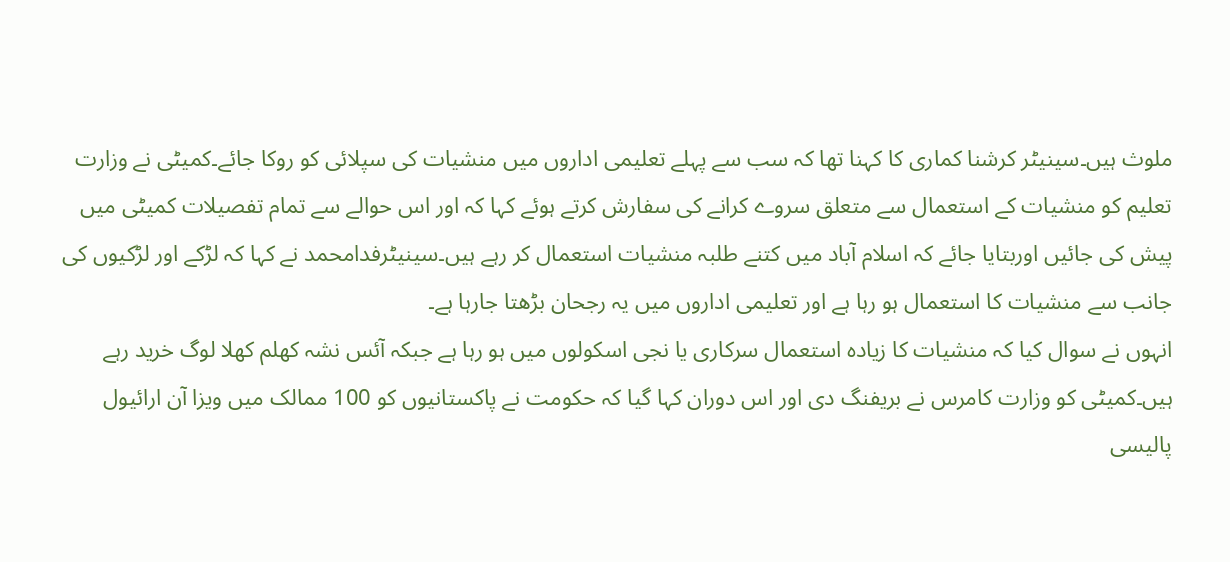ملوث ہیں۔سینیٹر کرشنا کماری کا کہنا تھا کہ سب سے پہلے تعلیمی اداروں میں منشیات کی سپلائی کو روکا جائے۔کمیٹی نے وزارت تعلیم کو منشیات کے استعمال سے متعلق سروے کرانے کی سفارش کرتے ہوئے کہا کہ اور اس حوالے سے تمام تفصیلات کمیٹی میں پیش کی جائیں اوربتایا جائے کہ اسلام آباد میں کتنے طلبہ منشیات استعمال کر رہے ہیں۔سینیٹرفدامحمد نے کہا کہ لڑکے اور لڑکیوں کی جانب سے منشیات کا استعمال ہو رہا ہے اور تعلیمی اداروں میں یہ رجحان بڑھتا جارہا ہے۔
انہوں نے سوال کیا کہ منشیات کا زیادہ استعمال سرکاری یا نجی اسکولوں میں ہو رہا ہے جبکہ آئس نشہ کھلم کھلا لوگ خرید رہے ہیں۔کمیٹی کو وزارت کامرس نے بریفنگ دی اور اس دوران کہا گیا کہ حکومت نے پاکستانیوں کو 100 ممالک میں ویزا آن ارائیول پالیسی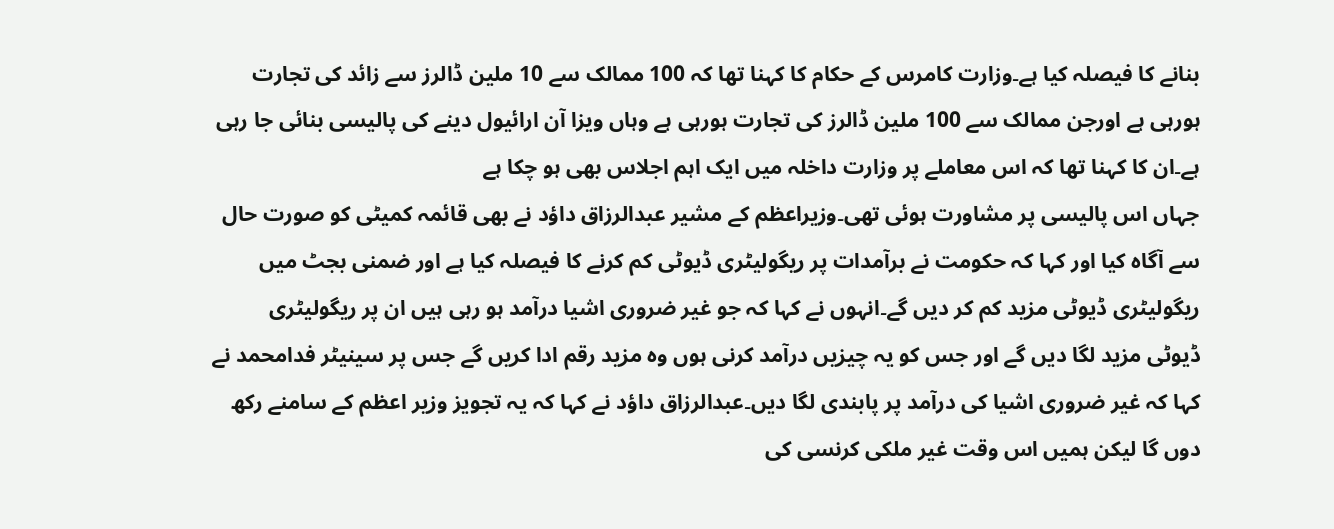بنانے کا فیصلہ کیا ہے۔وزارت کامرس کے حکام کا کہنا تھا کہ 100 ممالک سے 10 ملین ڈالرز سے زائد کی تجارت ہورہی ہے اورجن ممالک سے 100 ملین ڈالرز کی تجارت ہورہی ہے وہاں ویزا آن ارائیول دینے کی پالیسی بنائی جا رہی ہے۔ان کا کہنا تھا کہ اس معاملے پر وزارت داخلہ میں ایک اہم اجلاس بھی ہو چکا ہے
جہاں اس پالیسی پر مشاورت ہوئی تھی۔وزیراعظم کے مشیر عبدالرزاق داؤد نے بھی قائمہ کمیٹی کو صورت حال سے آگاہ کیا اور کہا کہ حکومت نے برآمدات پر ریگولیٹری ڈیوٹی کم کرنے کا فیصلہ کیا ہے اور ضمنی بجٹ میں ریگولیٹری ڈیوٹی مزید کم کر دیں گے۔انہوں نے کہا کہ جو غیر ضروری اشیا درآمد ہو رہی ہیں ان پر ریگولیٹری ڈیوٹی مزید لگا دیں گے اور جس کو یہ چیزیں درآمد کرنی ہوں وہ مزید رقم ادا کریں گے جس پر سینیٹر فدامحمد نے کہا کہ غیر ضروری اشیا کی درآمد پر پابندی لگا دیں۔عبدالرزاق داؤد نے کہا کہ یہ تجویز وزیر اعظم کے سامنے رکھ دوں گا لیکن ہمیں اس وقت غیر ملکی کرنسی کی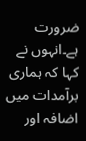ضرورت ہے۔انہوں نے کہا کہ ہماری برآمدات میں اضافہ اور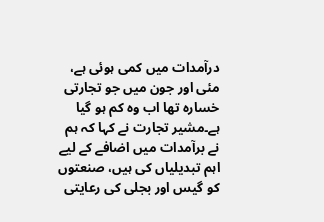درآمدات میں کمی ہوئی ہے، مئی اور جون میں جو تجارتی خسارہ تھا اب وہ کم ہو گیا ہے۔مشیر تجارت نے کہا کہ ہم نے برآمدات میں اضافے کے لیے اہم تبدیلیاں کی ہیں، صنعتوں کو گیس اور بجلی کی رعایتی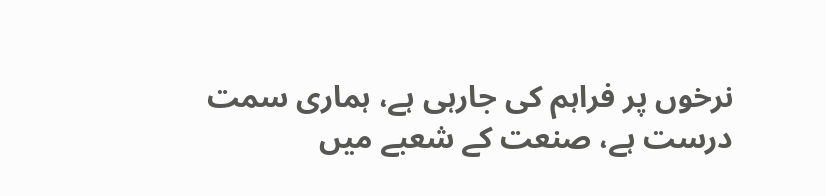نرخوں پر فراہم کی جارہی ہے، ہماری سمت درست ہے، صنعت کے شعبے میں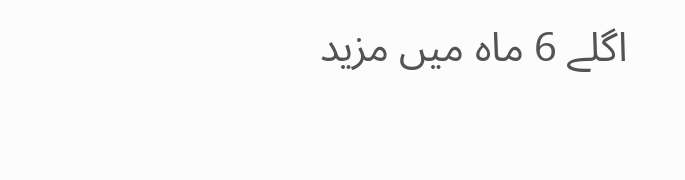اگلے 6 ماہ میں مزید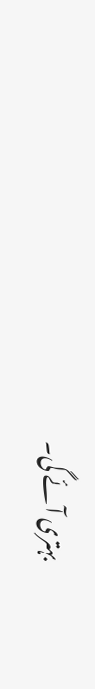بہتری آئے گی۔